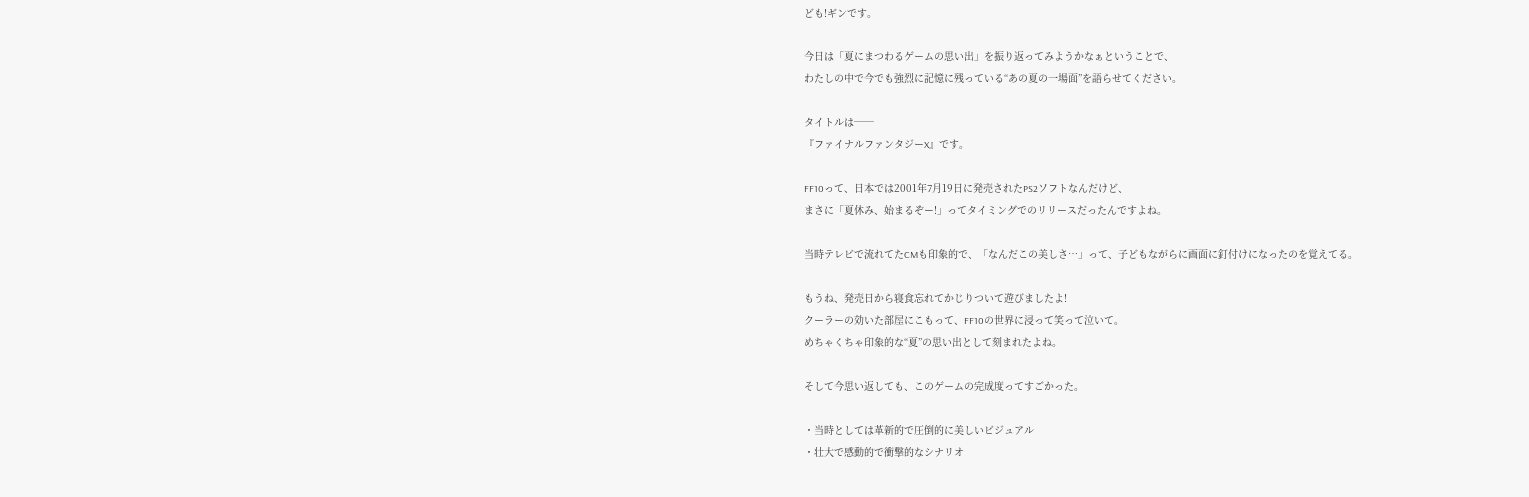ども!ギンです。

今日は「夏にまつわるゲームの思い出」を振り返ってみようかなぁということで、
わたしの中で今でも強烈に記憶に残っている“あの夏の一場面”を語らせてください。

タイトルは──
『ファイナルファンタジーX』です。

FF10って、日本では2001年7月19日に発売されたPS2ソフトなんだけど、
まさに「夏休み、始まるぞー!」ってタイミングでのリリースだったんですよね。

当時テレビで流れてたCMも印象的で、「なんだこの美しさ…」って、子どもながらに画面に釘付けになったのを覚えてる。

もうね、発売日から寝食忘れてかじりついて遊びましたよ!
クーラーの効いた部屋にこもって、FF10の世界に浸って笑って泣いて。
めちゃくちゃ印象的な“夏”の思い出として刻まれたよね。

そして今思い返しても、このゲームの完成度ってすごかった。

・当時としては革新的で圧倒的に美しいビジュアル
・壮大で感動的で衝撃的なシナリオ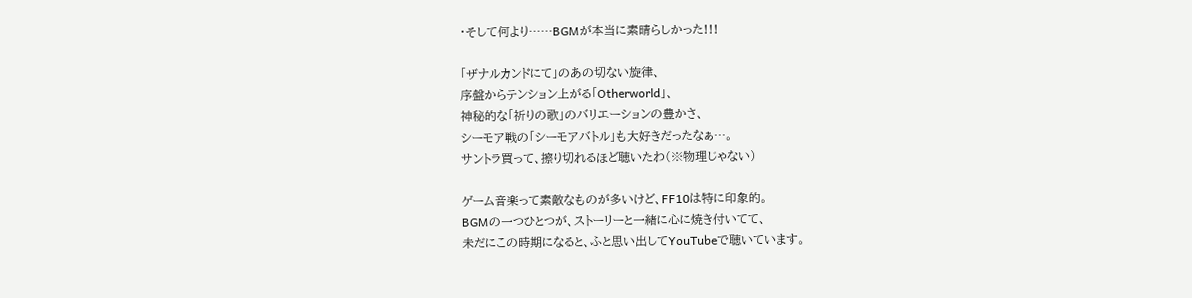・そして何より……BGMが本当に素晴らしかった!!!

「ザナルカンドにて」のあの切ない旋律、
序盤からテンション上がる「Otherworld」、
神秘的な「祈りの歌」のバリエーションの豊かさ、
シーモア戦の「シーモアバトル」も大好きだったなぁ…。
サントラ買って、擦り切れるほど聴いたわ(※物理じゃない)

ゲーム音楽って素敵なものが多いけど、FF10は特に印象的。
BGMの一つひとつが、ストーリーと一緒に心に焼き付いてて、
未だにこの時期になると、ふと思い出してYouTubeで聴いています。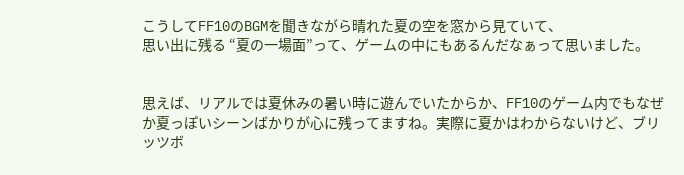こうしてFF10のBGMを聞きながら晴れた夏の空を窓から見ていて、
思い出に残る “夏の一場面”って、ゲームの中にもあるんだなぁって思いました。


思えば、リアルでは夏休みの暑い時に遊んでいたからか、FF10のゲーム内でもなぜか夏っぽいシーンばかりが心に残ってますね。実際に夏かはわからないけど、ブリッツボ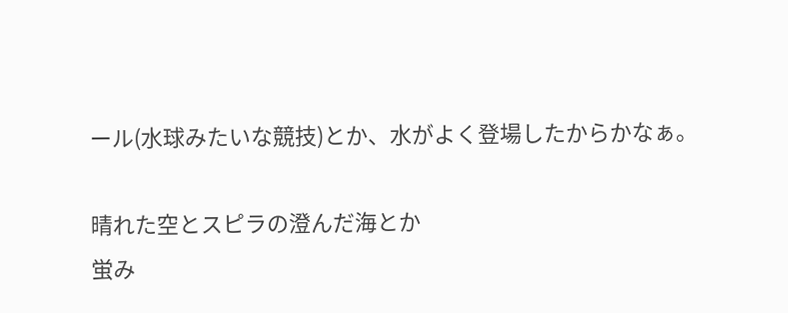ール(水球みたいな競技)とか、水がよく登場したからかなぁ。

晴れた空とスピラの澄んだ海とか
蛍み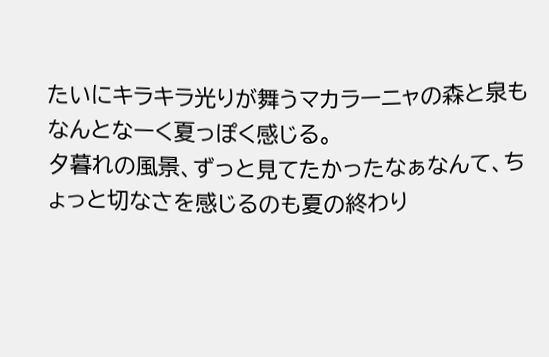たいにキラキラ光りが舞うマカラーニャの森と泉もなんとなーく夏っぽく感じる。
夕暮れの風景、ずっと見てたかったなぁなんて、ちょっと切なさを感じるのも夏の終わり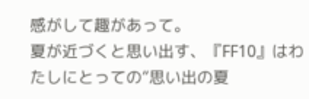感がして趣があって。
夏が近づくと思い出す、『FF10』はわたしにとっての“思い出の夏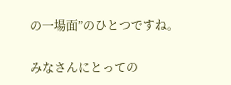の一場面”のひとつですね。

みなさんにとっての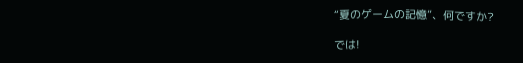“夏のゲームの記憶”、何ですか?

では!